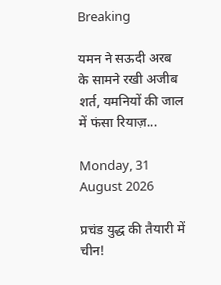Breaking

यमन ने सऊदी अरब के सामने रखी अजीब शर्त, यमनियों की जाल में फंसा रियाज़...

Monday, 31 August 2026

प्रचंड युद्ध की तैयारी में चीन!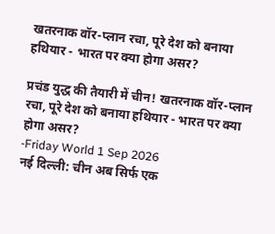खतरनाक वॉर-प्लान रचा, पूरे देश को बनाया हथियार - भारत पर क्या होगा असर?

प्रचंड युद्ध की तैयारी में चीन! खतरनाक वॉर-प्लान रचा, पूरे देश को बनाया हथियार - भारत पर क्या होगा असर?
-Friday World 1 Sep 2026
नई दिल्ली: चीन अब सिर्फ एक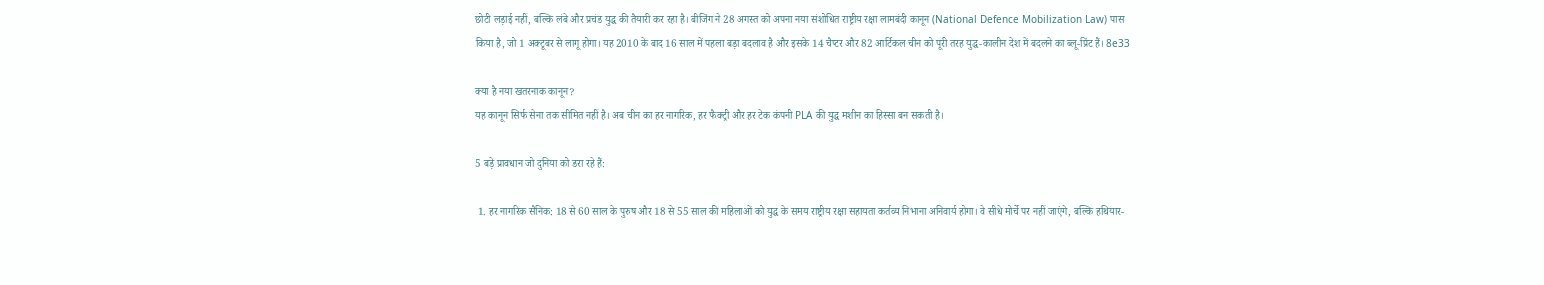छोटी लड़ाई नहीं, बल्कि लंबे और प्रचंड युद्ध की तैयारी कर रहा है। बीजिंग ने 28 अगस्त को अपना नया संशोधित राष्ट्रीय रक्षा लामबंदी कानून (National Defence Mobilization Law) पास किया है, जो 1 अक्टूबर से लागू होगा। यह 2010 के बाद 16 साल में पहला बड़ा बदलाव है और इसके 14 चैप्टर और 82 आर्टिकल चीन को पूरी तरह युद्ध-कालीन देश में बदलने का ब्लू-प्रिंट हैं। 8e33

क्या है नया खतरनाक कानून?
यह कानून सिर्फ सेना तक सीमित नहीं है। अब चीन का हर नागरिक, हर फैक्ट्री और हर टेक कंपनी PLA की युद्ध मशीन का हिस्सा बन सकती है।

5 बड़े प्रावधान जो दुनिया को डरा रहे हैं:

 1. हर नागरिक सैनिक: 18 से 60 साल के पुरुष और 18 से 55 साल की महिलाओं को युद्ध के समय राष्ट्रीय रक्षा सहायता कर्तव्य निभाना अनिवार्य होगा। वे सीधे मोर्चे पर नहीं जाएंगे, बल्कि हथियार-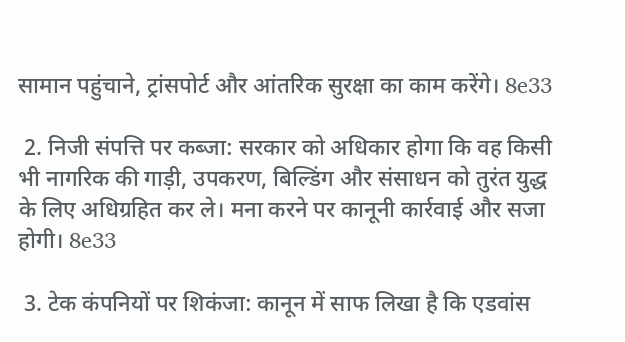सामान पहुंचाने, ट्रांसपोर्ट और आंतरिक सुरक्षा का काम करेंगे। 8e33

 2. निजी संपत्ति पर कब्जा: सरकार को अधिकार होगा कि वह किसी भी नागरिक की गाड़ी, उपकरण, बिल्डिंग और संसाधन को तुरंत युद्ध के लिए अधिग्रहित कर ले। मना करने पर कानूनी कार्रवाई और सजा होगी। 8e33

 3. टेक कंपनियों पर शिकंजा: कानून में साफ लिखा है कि एडवांस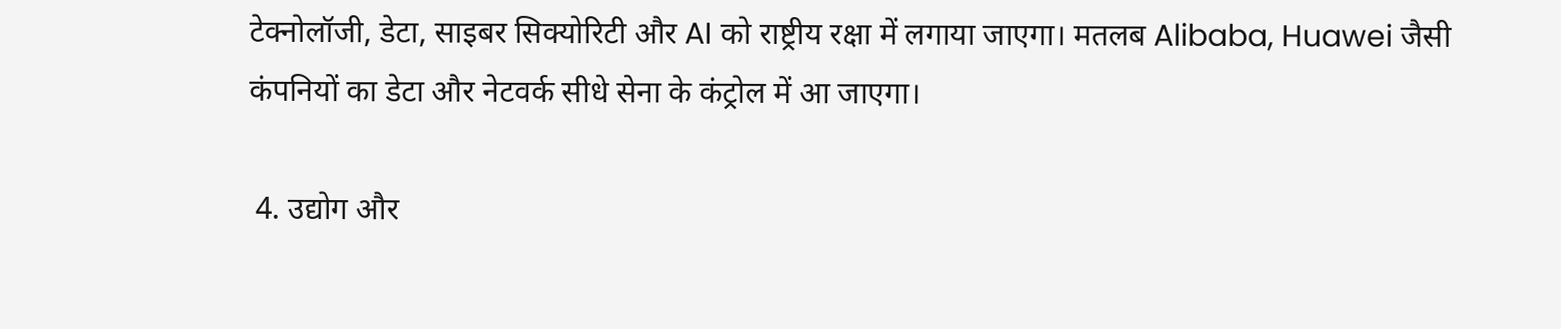टेक्नोलॉजी, डेटा, साइबर सिक्योरिटी और AI को राष्ट्रीय रक्षा में लगाया जाएगा। मतलब Alibaba, Huawei जैसी कंपनियों का डेटा और नेटवर्क सीधे सेना के कंट्रोल में आ जाएगा।

 4. उद्योग और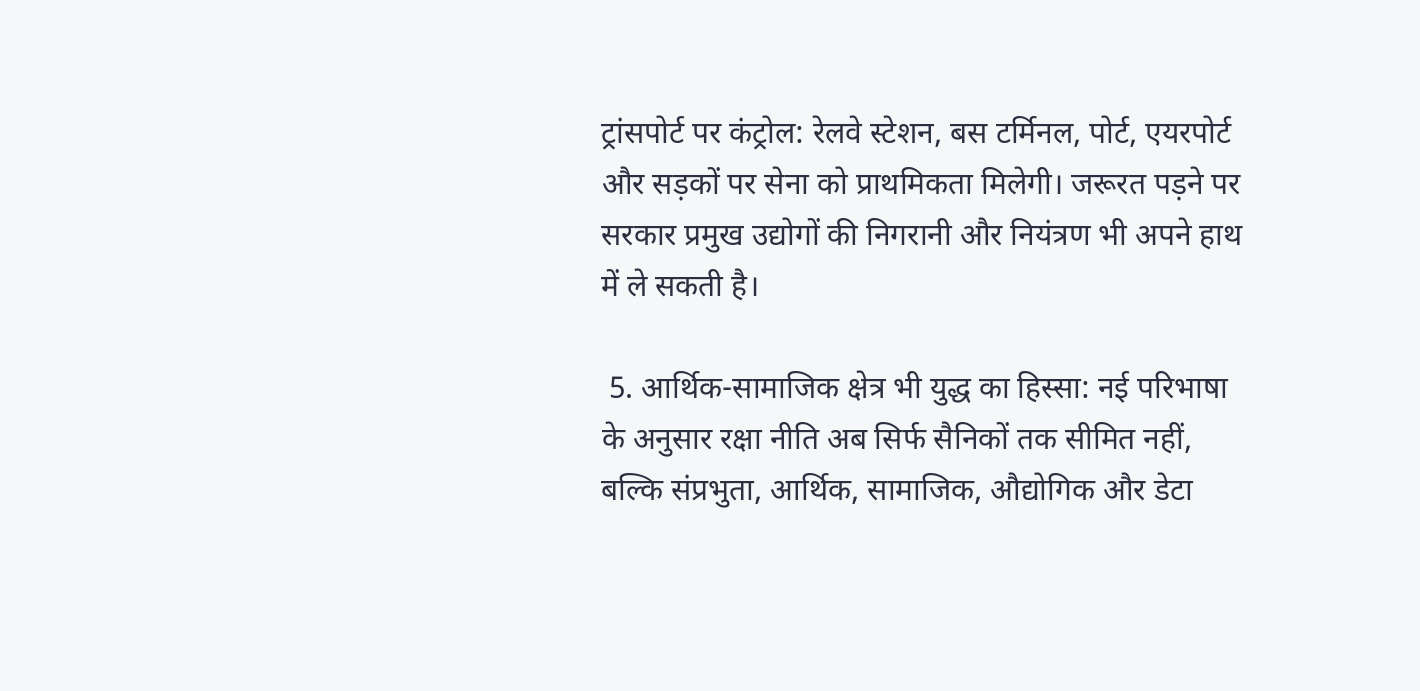ट्रांसपोर्ट पर कंट्रोल: रेलवे स्टेशन, बस टर्मिनल, पोर्ट, एयरपोर्ट और सड़कों पर सेना को प्राथमिकता मिलेगी। जरूरत पड़ने पर सरकार प्रमुख उद्योगों की निगरानी और नियंत्रण भी अपने हाथ में ले सकती है।

 5. आर्थिक-सामाजिक क्षेत्र भी युद्ध का हिस्सा: नई परिभाषा के अनुसार रक्षा नीति अब सिर्फ सैनिकों तक सीमित नहीं, बल्कि संप्रभुता, आर्थिक, सामाजिक, औद्योगिक और डेटा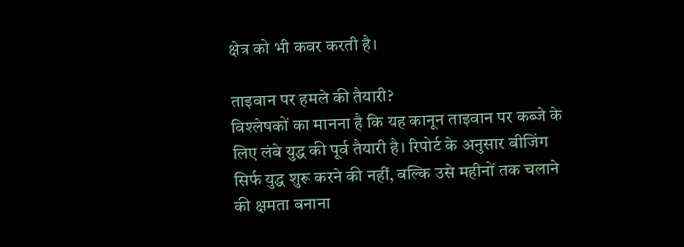क्षेत्र को भी कवर करती है।

ताइवान पर हमले की तैयारी?
विश्लेषकों का मानना है कि यह कानून ताइवान पर कब्जे के लिए लंबे युद्ध की पूर्व तैयारी है। रिपोर्ट के अनुसार बीजिंग सिर्फ युद्ध शुरू करने की नहीं, बल्कि उसे महीनों तक चलाने की क्षमता बनाना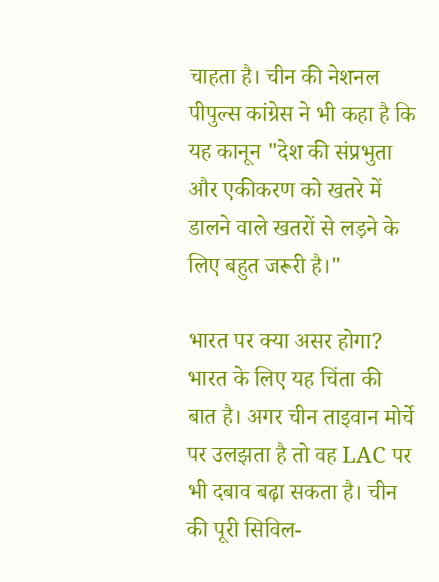चाहता है। चीन की नेशनल पीपुल्स कांग्रेस ने भी कहा है कि यह कानून "देश की संप्रभुता और एकीकरण को खतरे में डालने वाले खतरों से लड़ने के लिए बहुत जरूरी है।"

भारत पर क्या असर होगा?
भारत के लिए यह चिंता की बात है। अगर चीन ताइवान मोर्चे पर उलझता है तो वह LAC पर भी दबाव बढ़ा सकता है। चीन की पूरी सिविल-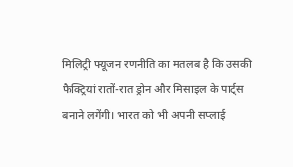मिलिट्री फ्यूजन रणनीति का मतलब है कि उसकी फैक्ट्रियां रातों-रात ड्रोन और मिसाइल के पार्ट्स बनाने लगेंगी। भारत को भी अपनी सप्लाई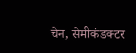चेन, सेमीकंडक्टर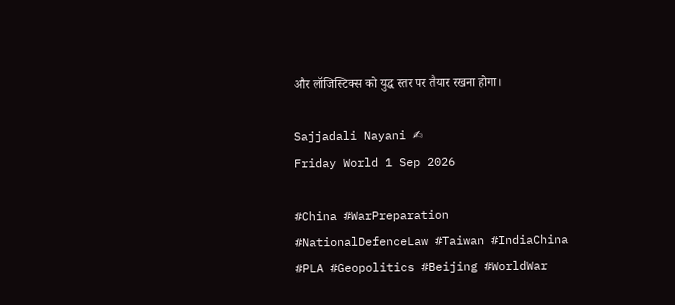और लॉजिस्टिक्स को युद्ध स्तर पर तैयार रखना होगा।

Sajjadali Nayani ✍
Friday World 1 Sep 2026

#China #WarPreparation #NationalDefenceLaw #Taiwan #IndiaChina #PLA #Geopolitics #Beijing #WorldWar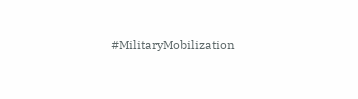#MilitaryMobilization